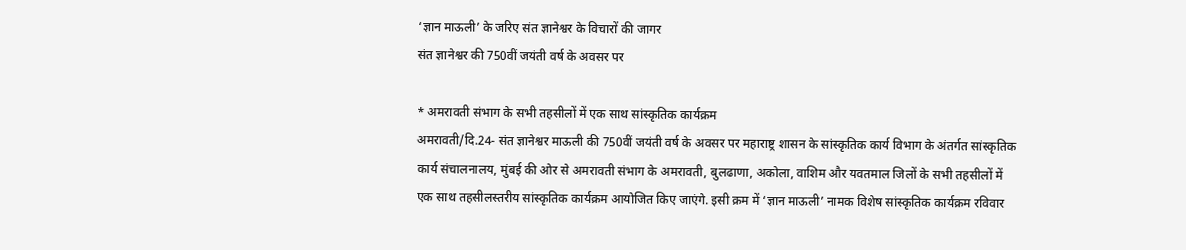‘ज्ञान माऊली’ के जरिए संत ज्ञानेश्वर के विचारों की जागर
संत ज्ञानेश्वर की 750वीं जयंती वर्ष के अवसर पर

* अमरावती संभाग के सभी तहसीलों में एक साथ सांस्कृतिक कार्यक्रम
अमरावती/दि.24- संत ज्ञानेश्वर माऊली की 750वीं जयंती वर्ष के अवसर पर महाराष्ट्र शासन के सांस्कृतिक कार्य विभाग के अंतर्गत सांस्कृतिक कार्य संचालनालय, मुंबई की ओर से अमरावती संभाग के अमरावती, बुलढाणा, अकोला, वाशिम और यवतमाल जिलों के सभी तहसीलों में एक साथ तहसीलस्तरीय सांस्कृतिक कार्यक्रम आयोजित किए जाएंगे. इसी क्रम में ‘ज्ञान माऊली’ नामक विशेष सांस्कृतिक कार्यक्रम रविवार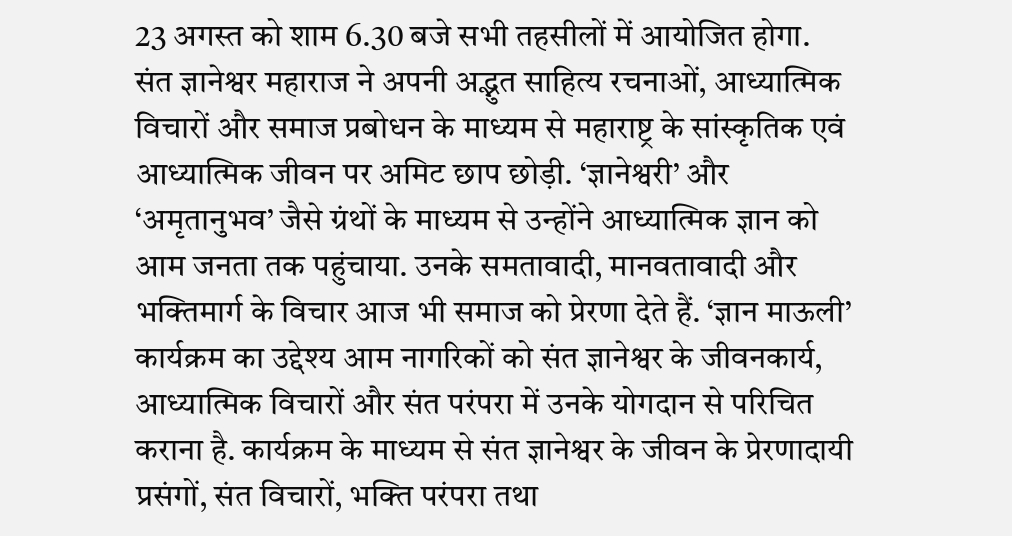23 अगस्त को शाम 6.30 बजे सभी तहसीलों में आयोजित होगा.
संत ज्ञानेश्वर महाराज ने अपनी अद्भुत साहित्य रचनाओं, आध्यात्मिक विचारों और समाज प्रबोधन के माध्यम से महाराष्ट्र के सांस्कृतिक एवं आध्यात्मिक जीवन पर अमिट छाप छोड़ी. ‘ज्ञानेश्वरी’ और ‘अमृतानुभव’ जैसे ग्रंथों के माध्यम से उन्होंने आध्यात्मिक ज्ञान को आम जनता तक पहुंचाया. उनके समतावादी, मानवतावादी और भक्तिमार्ग के विचार आज भी समाज को प्रेरणा देते हैं. ‘ज्ञान माऊली’ कार्यक्रम का उद्देश्य आम नागरिकों को संत ज्ञानेश्वर के जीवनकार्य, आध्यात्मिक विचारों और संत परंपरा में उनके योगदान से परिचित कराना है. कार्यक्रम के माध्यम से संत ज्ञानेश्वर के जीवन के प्रेरणादायी प्रसंगों, संत विचारों, भक्ति परंपरा तथा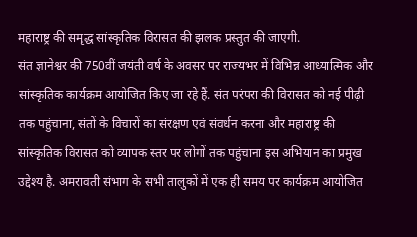महाराष्ट्र की समृद्ध सांस्कृतिक विरासत की झलक प्रस्तुत की जाएगी.
संत ज्ञानेश्वर की 750वीं जयंती वर्ष के अवसर पर राज्यभर में विभिन्न आध्यात्मिक और सांस्कृतिक कार्यक्रम आयोजित किए जा रहे हैं. संत परंपरा की विरासत को नई पीढ़ी तक पहुंचाना, संतों के विचारों का संरक्षण एवं संवर्धन करना और महाराष्ट्र की सांस्कृतिक विरासत को व्यापक स्तर पर लोगों तक पहुंचाना इस अभियान का प्रमुख उद्देश्य है. अमरावती संभाग के सभी तालुकों में एक ही समय पर कार्यक्रम आयोजित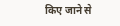किए जाने से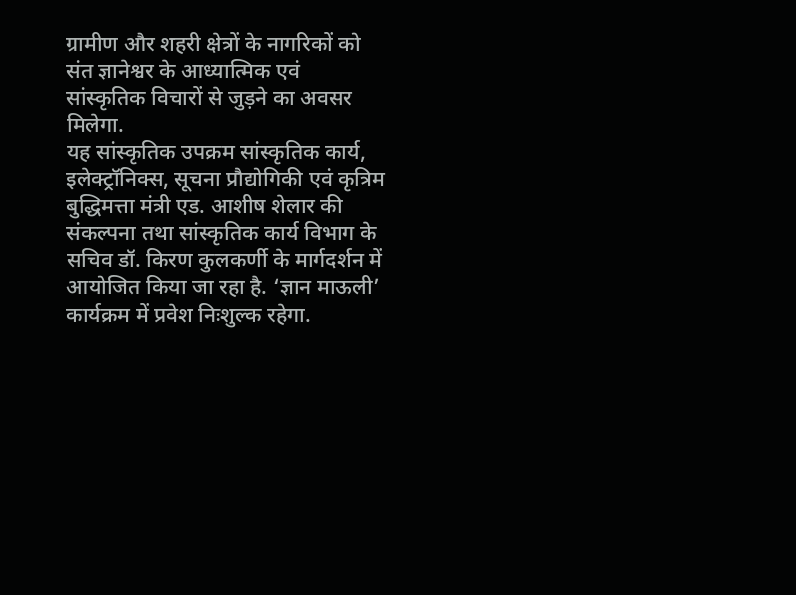ग्रामीण और शहरी क्षेत्रों के नागरिकों को संत ज्ञानेश्वर के आध्यात्मिक एवं सांस्कृतिक विचारों से जुड़ने का अवसर मिलेगा.
यह सांस्कृतिक उपक्रम सांस्कृतिक कार्य, इलेक्ट्रॉनिक्स, सूचना प्रौद्योगिकी एवं कृत्रिम बुद्धिमत्ता मंत्री एड. आशीष शेलार की संकल्पना तथा सांस्कृतिक कार्य विभाग के सचिव डॉ. किरण कुलकर्णी के मार्गदर्शन में आयोजित किया जा रहा है. ‘ज्ञान माऊली’ कार्यक्रम में प्रवेश निःशुल्क रहेगा.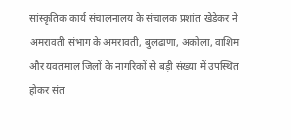सांस्कृतिक कार्य संचालनालय के संचालक प्रशांत खेडेकर ने अमरावती संभाग के अमरावती, बुलढाणा, अकोला, वाशिम और यवतमाल जिलों के नागरिकों से बड़ी संख्या में उपस्थित होकर संत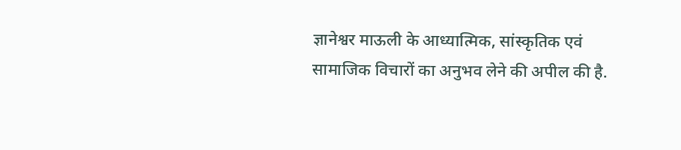ज्ञानेश्वर माऊली के आध्यात्मिक, सांस्कृतिक एवं सामाजिक विचारों का अनुभव लेने की अपील की है.